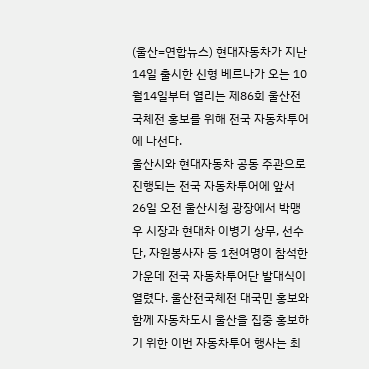(울산=연합뉴스) 현대자동차가 지난 14일 출시한 신형 베르나가 오는 10월14일부터 열리는 제86회 울산전국체전 홍보를 위해 전국 자동차투어에 나선다.
울산시와 현대자동차 공동 주관으로 진행되는 전국 자동차투어에 앞서 26일 오전 울산시청 광장에서 박맹우 시장과 현대차 이병기 상무, 선수단, 자원봉사자 등 1천여명이 참석한 가운데 전국 자동차투어단 발대식이 열렸다. 울산전국체전 대국민 홍보와 함께 자동차도시 울산을 집중 홍보하기 위한 이번 자동차투어 행사는 최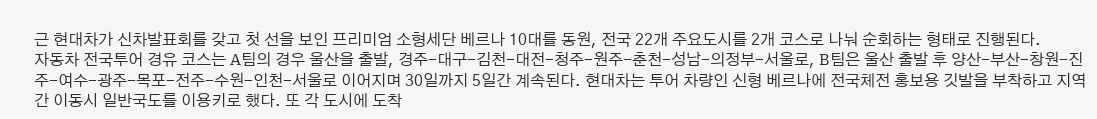근 현대차가 신차발표회를 갖고 첫 선을 보인 프리미엄 소형세단 베르나 10대를 동원, 전국 22개 주요도시를 2개 코스로 나눠 순회하는 형태로 진행된다.
자동차 전국투어 경유 코스는 A팀의 경우 울산을 출발, 경주-대구-김천-대전-청주-원주-춘천-성남-의정부-서울로, B팀은 울산 출발 후 양산-부산-창원-진주-여수-광주-목포-전주-수원-인천-서울로 이어지며 30일까지 5일간 계속된다. 현대차는 투어 차량인 신형 베르나에 전국체전 홍보용 깃발을 부착하고 지역간 이동시 일반국도를 이용키로 했다. 또 각 도시에 도착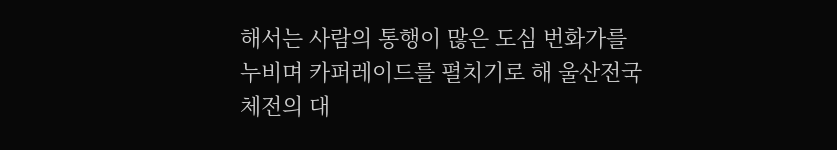해서는 사람의 통행이 많은 도심 번화가를 누비며 카퍼레이드를 펼치기로 해 울산전국체전의 대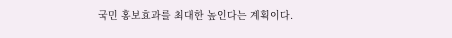국민 홍보효과를 최대한 높인다는 계획이다.